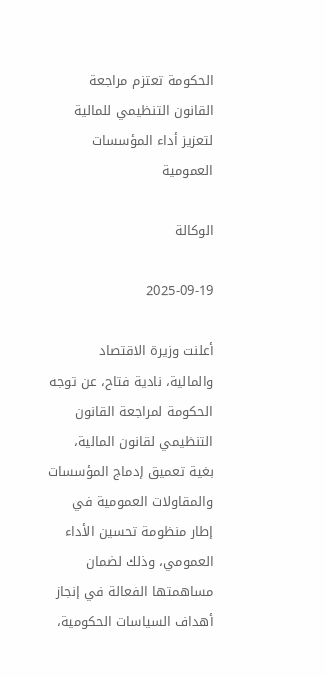الحكومة تعتزم مراجعة القانون التنظيمي للمالية لتعزيز أداء المؤسسات العمومية

الوكالة

2025-09-19

أعلنت وزيرة الاقتصاد والمالية، نادية فتاح، عن توجه الحكومة لمراجعة القانون التنظيمي لقانون المالية، بغية تعميق إدماج المؤسسات والمقاولات العمومية في إطار منظومة تحسين الأداء العمومي، وذلك لضمان مساهمتها الفعالة في إنجاز أهداف السياسات الحكومية،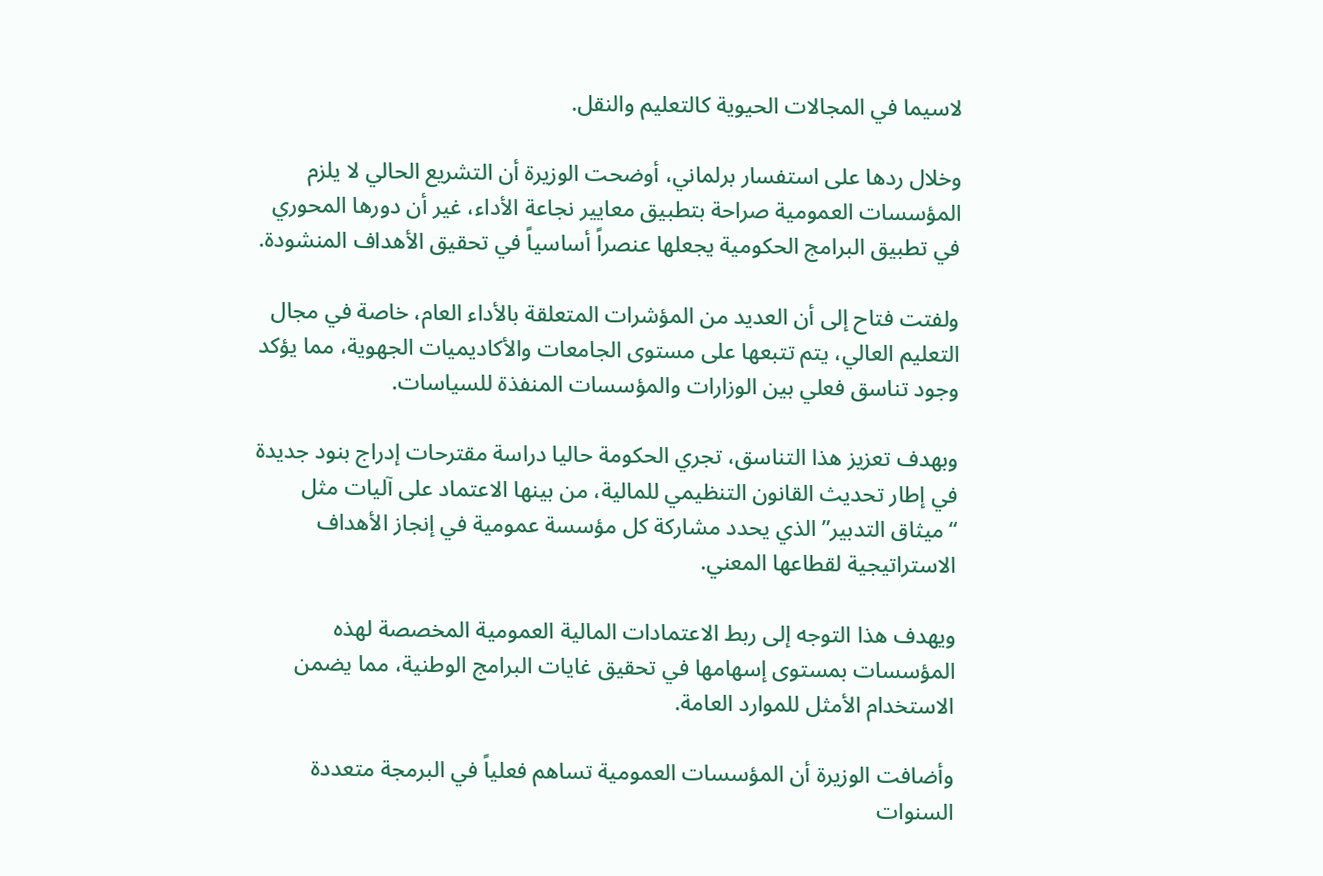لاسيما في المجالات الحيوية كالتعليم والنقل.

وخلال ردها على استفسار برلماني، أوضحت الوزيرة أن التشريع الحالي لا يلزم المؤسسات العمومية صراحة بتطبيق معايير نجاعة الأداء، غير أن دورها المحوري في تطبيق البرامج الحكومية يجعلها عنصراً أساسياً في تحقيق الأهداف المنشودة.

ولفتت فتاح إلى أن العديد من المؤشرات المتعلقة بالأداء العام، خاصة في مجال التعليم العالي، يتم تتبعها على مستوى الجامعات والأكاديميات الجهوية، مما يؤكد وجود تناسق فعلي بين الوزارات والمؤسسات المنفذة للسياسات.

وبهدف تعزيز هذا التناسق، تجري الحكومة حاليا دراسة مقترحات إدراج بنود جديدة في إطار تحديث القانون التنظيمي للمالية، من بينها الاعتماد على آليات مثل “ميثاق التدبير” الذي يحدد مشاركة كل مؤسسة عمومية في إنجاز الأهداف الاستراتيجية لقطاعها المعني.

ويهدف هذا التوجه إلى ربط الاعتمادات المالية العمومية المخصصة لهذه المؤسسات بمستوى إسهامها في تحقيق غايات البرامج الوطنية، مما يضمن الاستخدام الأمثل للموارد العامة.

وأضافت الوزيرة أن المؤسسات العمومية تساهم فعلياً في البرمجة متعددة السنوات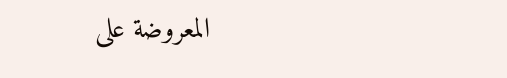المعروضة على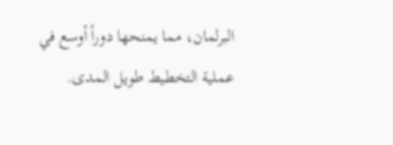البرلمان، مما يمنحها دوراً أوسع في عملية التخطيط طويل المدى.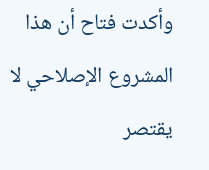وأكدت فتاح أن هذا المشروع الإصلاحي لا يقتصر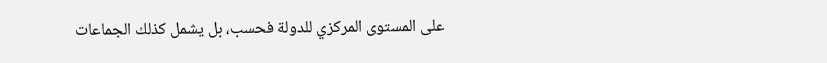على المستوى المركزي للدولة فحسب، بل يشمل كذلك الجماعات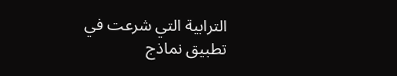الترابية التي شرعت في تطبيق نماذج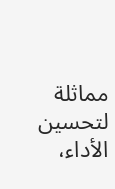مماثلة لتحسين الأداء،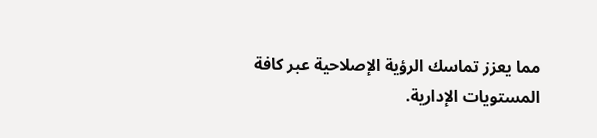مما يعزز تماسك الرؤية الإصلاحية عبر كافة المستويات الإدارية.